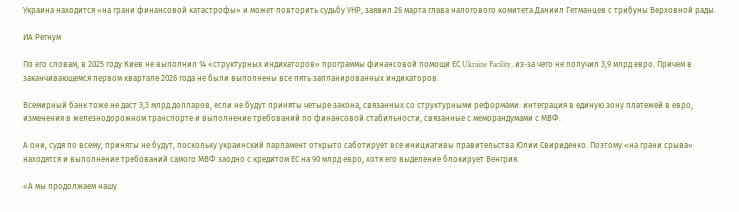Украина находится «на грани финансовой катастрофы» и может повторить судьбу УНР, заявил 26 марта глава налогового комитета Даниил Гетманцев с трибуны Верховной рады.

ИА Регнум

По его словам, в 2025 году Киев не выполнил 14 «структурных индикаторов» программы финансовой помощи ЕС Ukraine Facility, из-за чего не получил 3,9 млрд евро. Причем в заканчивающемся первом квартале 2026 года не были выполнены все пять запланированных индикаторов.

Всемирный банк тоже не даст 3,3 млрд долларов, если не будут приняты четыре закона, связанных со структурными реформами: интеграция в единую зону платежей в евро, изменения в железнодорожном транспорте и выполнение требований по финансовой стабильности, связанные с меморандумами с МВФ.

А они, судя по всему, приняты не будут, поскольку украинский парламент открыто саботирует все инициативы правительства Юлии Свириденко. Поэтому «на грани срыва» находятся и выполнение требований самого МВФ заодно с кредитом ЕС на 90 млрд евро, хотя его выделение блокирует Венгрия.

«А мы продолжаем нашу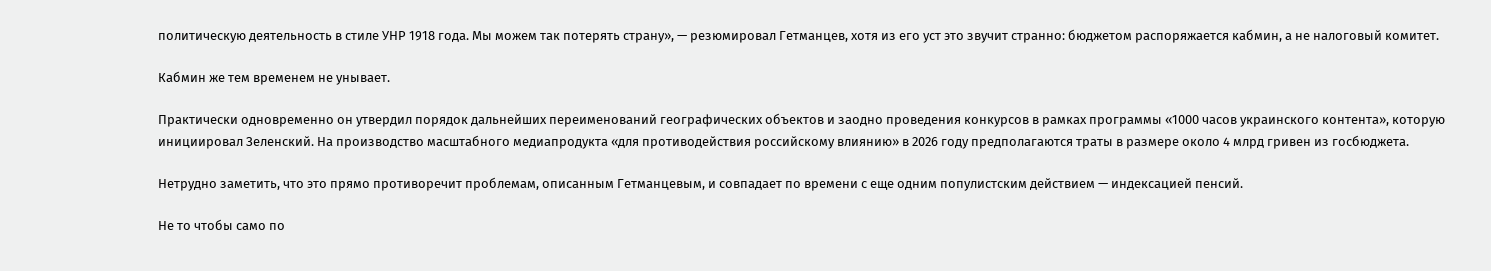политическую деятельность в стиле УНР 1918 года. Мы можем так потерять страну», — резюмировал Гетманцев, хотя из его уст это звучит странно: бюджетом распоряжается кабмин, а не налоговый комитет.

Кабмин же тем временем не унывает.

Практически одновременно он утвердил порядок дальнейших переименований географических объектов и заодно проведения конкурсов в рамках программы «1000 часов украинского контента», которую инициировал Зеленский. На производство масштабного медиапродукта «для противодействия российскому влиянию» в 2026 году предполагаются траты в размере около 4 млрд гривен из госбюджета.

Нетрудно заметить, что это прямо противоречит проблемам, описанным Гетманцевым, и совпадает по времени с еще одним популистским действием — индексацией пенсий.

Не то чтобы само по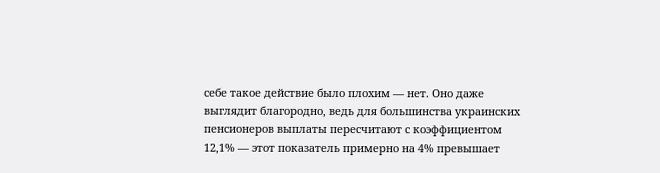себе такое действие было плохим — нет. Оно даже выглядит благородно, ведь для большинства украинских пенсионеров выплаты пересчитают с коэффициентом 12,1% — этот показатель примерно на 4% превышает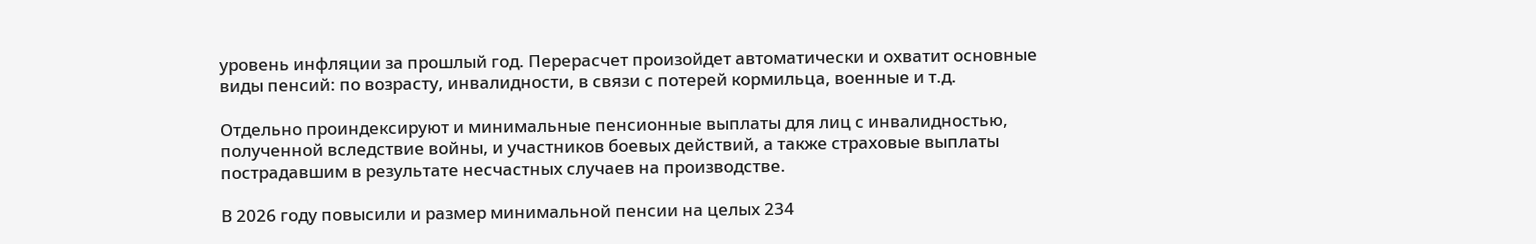уровень инфляции за прошлый год. Перерасчет произойдет автоматически и охватит основные виды пенсий: по возрасту, инвалидности, в связи с потерей кормильца, военные и т.д.

Отдельно проиндексируют и минимальные пенсионные выплаты для лиц с инвалидностью, полученной вследствие войны, и участников боевых действий, а также страховые выплаты пострадавшим в результате несчастных случаев на производстве.

В 2026 году повысили и размер минимальной пенсии на целых 234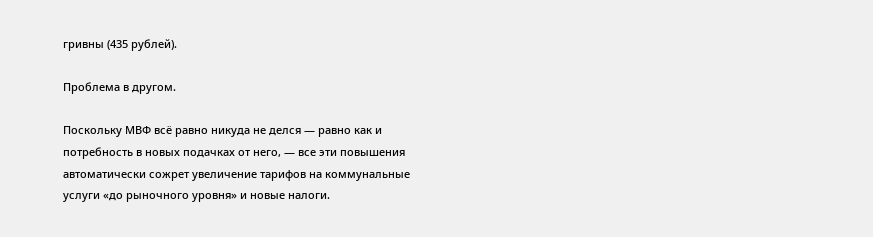гривны (435 рублей).

Проблема в другом.

Поскольку МВФ всё равно никуда не делся — равно как и потребность в новых подачках от него, — все эти повышения автоматически сожрет увеличение тарифов на коммунальные услуги «до рыночного уровня» и новые налоги.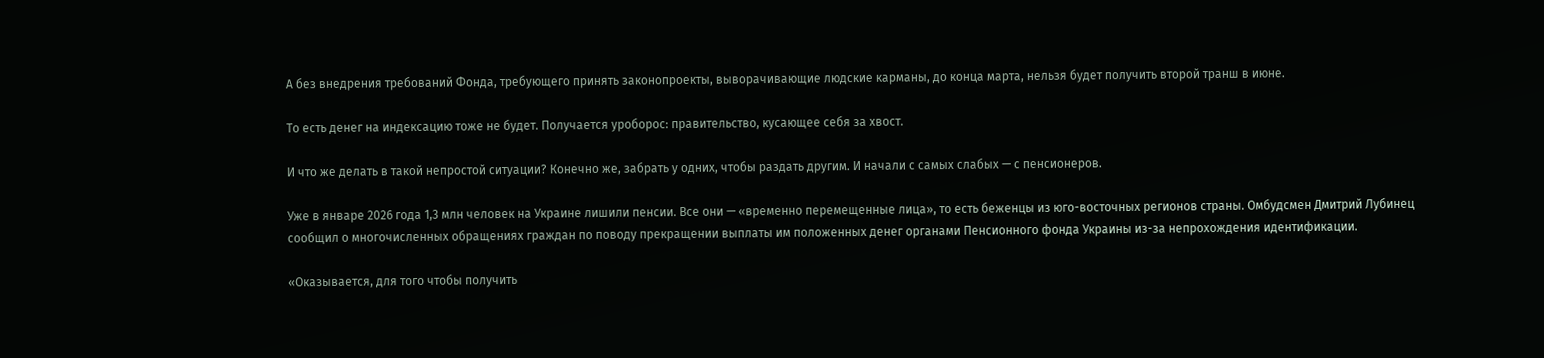А без внедрения требований Фонда, требующего принять законопроекты, выворачивающие людские карманы, до конца марта, нельзя будет получить второй транш в июне.

То есть денег на индексацию тоже не будет. Получается уроборос: правительство, кусающее себя за хвост.

И что же делать в такой непростой ситуации? Конечно же, забрать у одних, чтобы раздать другим. И начали с самых слабых — с пенсионеров.

Уже в январе 2026 года 1,3 млн человек на Украине лишили пенсии. Все они — «временно перемещенные лица», то есть беженцы из юго-восточных регионов страны. Омбудсмен Дмитрий Лубинец сообщил о многочисленных обращениях граждан по поводу прекращении выплаты им положенных денег органами Пенсионного фонда Украины из-за непрохождения идентификации.

«Оказывается, для того чтобы получить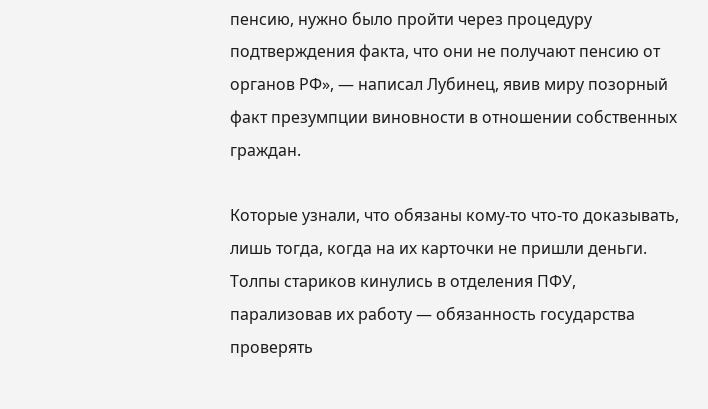пенсию, нужно было пройти через процедуру подтверждения факта, что они не получают пенсию от органов РФ», — написал Лубинец, явив миру позорный факт презумпции виновности в отношении собственных граждан.

Которые узнали, что обязаны кому-то что-то доказывать, лишь тогда, когда на их карточки не пришли деньги. Толпы стариков кинулись в отделения ПФУ, парализовав их работу — обязанность государства проверять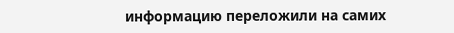информацию переложили на самих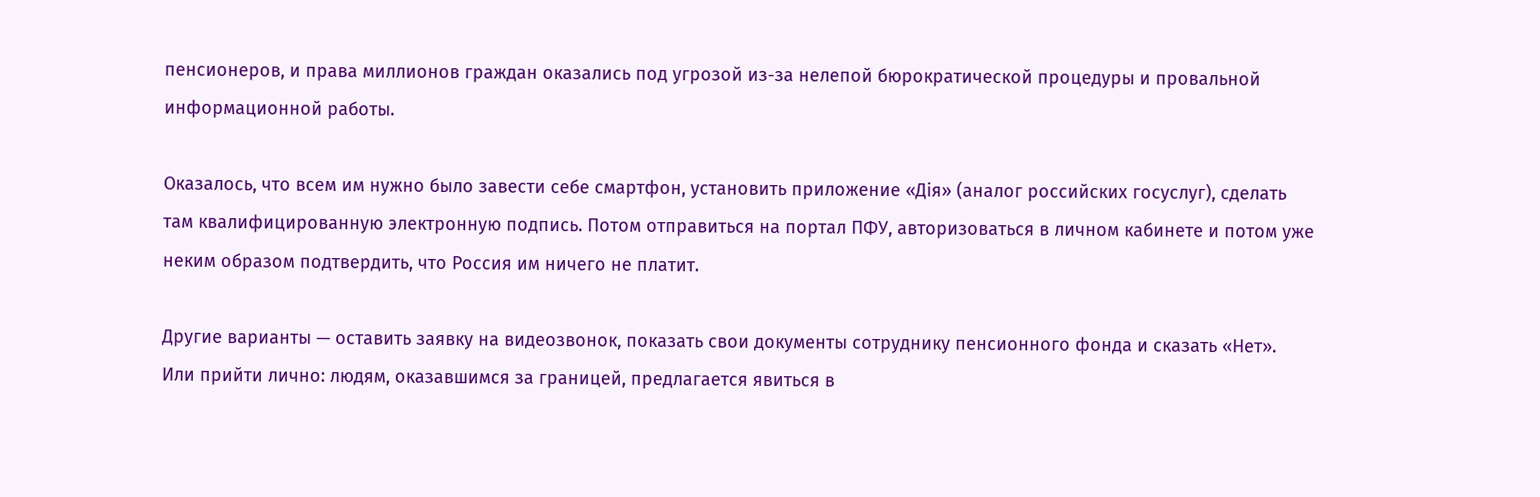пенсионеров, и права миллионов граждан оказались под угрозой из-за нелепой бюрократической процедуры и провальной информационной работы.

Оказалось, что всем им нужно было завести себе смартфон, установить приложение «Дія» (аналог российских госуслуг), сделать там квалифицированную электронную подпись. Потом отправиться на портал ПФУ, авторизоваться в личном кабинете и потом уже неким образом подтвердить, что Россия им ничего не платит.

Другие варианты — оставить заявку на видеозвонок, показать свои документы сотруднику пенсионного фонда и сказать «Нет». Или прийти лично: людям, оказавшимся за границей, предлагается явиться в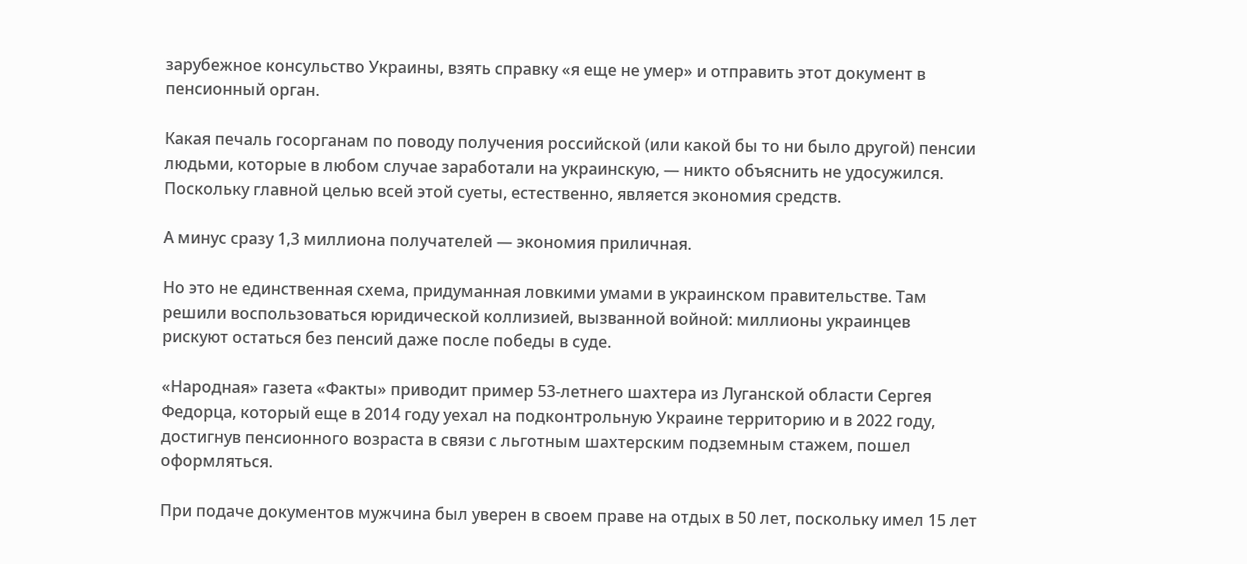зарубежное консульство Украины, взять справку «я еще не умер» и отправить этот документ в пенсионный орган.

Какая печаль госорганам по поводу получения российской (или какой бы то ни было другой) пенсии людьми, которые в любом случае заработали на украинскую, — никто объяснить не удосужился. Поскольку главной целью всей этой суеты, естественно, является экономия средств.

А минус сразу 1,3 миллиона получателей — экономия приличная.

Но это не единственная схема, придуманная ловкими умами в украинском правительстве. Там решили воспользоваться юридической коллизией, вызванной войной: миллионы украинцев рискуют остаться без пенсий даже после победы в суде.

«Народная» газета «Факты» приводит пример 53-летнего шахтера из Луганской области Сергея Федорца, который еще в 2014 году уехал на подконтрольную Украине территорию и в 2022 году, достигнув пенсионного возраста в связи с льготным шахтерским подземным стажем, пошел оформляться.

При подаче документов мужчина был уверен в своем праве на отдых в 50 лет, поскольку имел 15 лет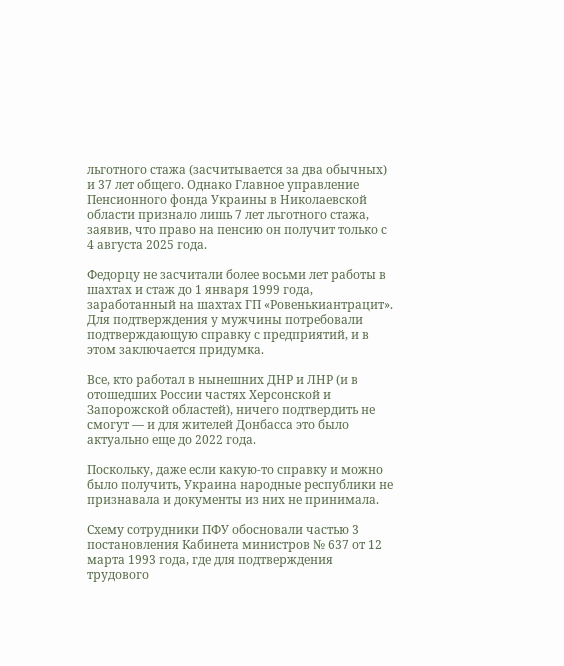льготного стажа (засчитывается за два обычных) и 37 лет общего. Однако Главное управление Пенсионного фонда Украины в Николаевской области признало лишь 7 лет льготного стажа, заявив, что право на пенсию он получит только с 4 августа 2025 года.

Федорцу не засчитали более восьми лет работы в шахтах и стаж до 1 января 1999 года, заработанный на шахтах ГП «Ровенькиантрацит». Для подтверждения у мужчины потребовали подтверждающую справку с предприятий, и в этом заключается придумка.

Все, кто работал в нынешних ДНР и ЛНР (и в отошедших России частях Херсонской и Запорожской областей), ничего подтвердить не смогут — и для жителей Донбасса это было актуально еще до 2022 года.

Поскольку, даже если какую-то справку и можно было получить, Украина народные республики не признавала и документы из них не принимала.

Схему сотрудники ПФУ обосновали частью 3 постановления Кабинета министров № 637 от 12 марта 1993 года, где для подтверждения трудового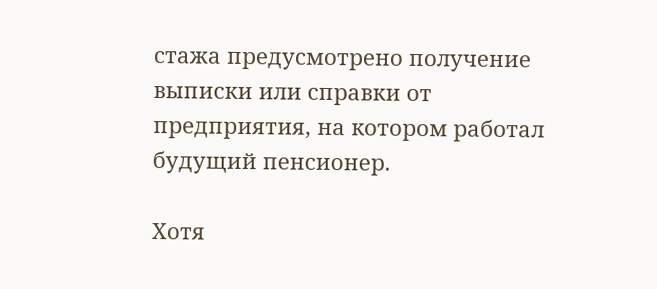стажа предусмотрено получение выписки или справки от предприятия, на котором работал будущий пенсионер.

Хотя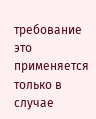требование это применяется только в случае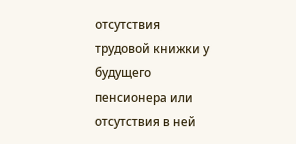отсутствия трудовой книжки у будущего пенсионера или отсутствия в ней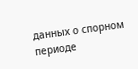данных о спорном периоде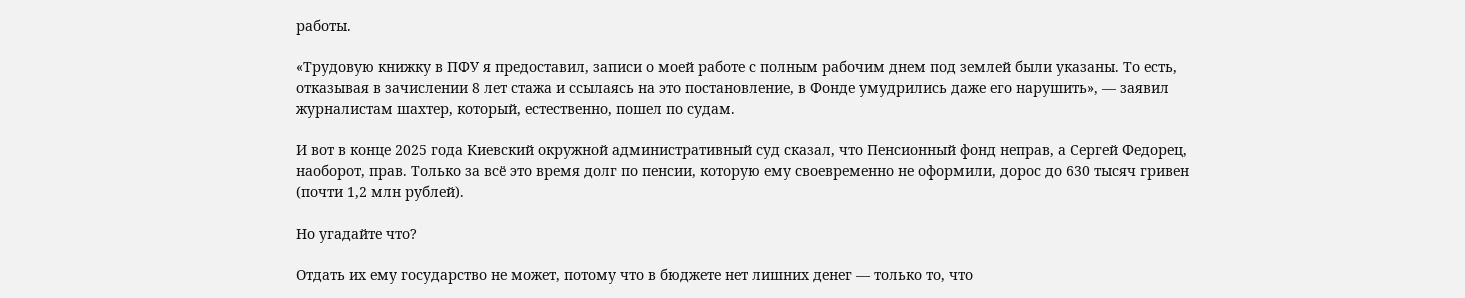работы.

«Трудовую книжку в ПФУ я предоставил, записи о моей работе с полным рабочим днем под землей были указаны. То есть, отказывая в зачислении 8 лет стажа и ссылаясь на это постановление, в Фонде умудрились даже его нарушить», — заявил журналистам шахтер, который, естественно, пошел по судам.

И вот в конце 2025 года Киевский окружной административный суд сказал, что Пенсионный фонд неправ, а Сергей Федорец, наоборот, прав. Только за всё это время долг по пенсии, которую ему своевременно не оформили, дорос до 630 тысяч гривен (почти 1,2 млн рублей).

Но угадайте что?

Отдать их ему государство не может, потому что в бюджете нет лишних денег — только то, что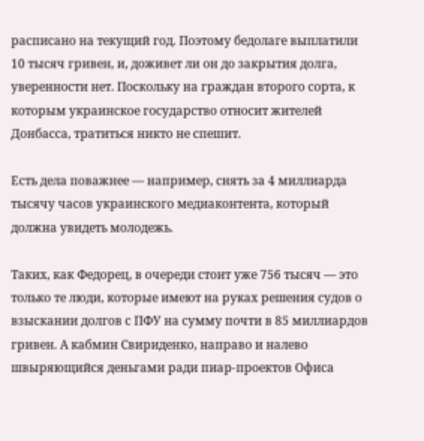расписано на текущий год. Поэтому бедолаге выплатили 10 тысяч гривен, и, доживет ли он до закрытия долга, уверенности нет. Поскольку на граждан второго сорта, к которым украинское государство относит жителей Донбасса, тратиться никто не спешит.

Есть дела поважнее — например, снять за 4 миллиарда тысячу часов украинского медиаконтента, который должна увидеть молодежь.

Таких, как Федорец, в очереди стоит уже 756 тысяч — это только те люди, которые имеют на руках решения судов о взыскании долгов с ПФУ на сумму почти в 85 миллиардов гривен. А кабмин Свириденко, направо и налево швыряющийся деньгами ради пиар-проектов Офиса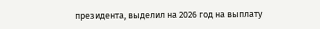президента, выделил на 2026 год на выплату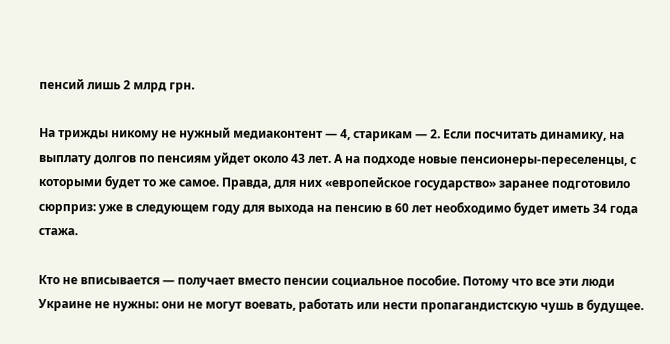пенсий лишь 2 млрд грн.

На трижды никому не нужный медиаконтент — 4, старикам — 2. Если посчитать динамику, на выплату долгов по пенсиям уйдет около 43 лет. А на подходе новые пенсионеры-переселенцы, с которыми будет то же самое. Правда, для них «европейское государство» заранее подготовило сюрприз: уже в следующем году для выхода на пенсию в 60 лет необходимо будет иметь 34 года стажа.

Кто не вписывается — получает вместо пенсии социальное пособие. Потому что все эти люди Украине не нужны: они не могут воевать, работать или нести пропагандистскую чушь в будущее.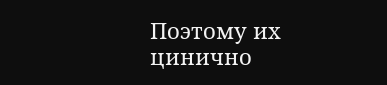Поэтому их цинично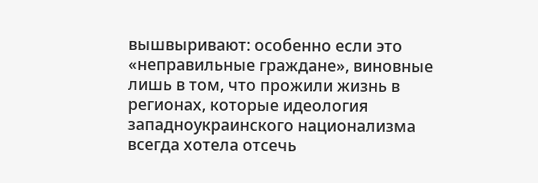вышвыривают: особенно если это «неправильные граждане», виновные лишь в том, что прожили жизнь в регионах, которые идеология западноукраинского национализма всегда хотела отсечь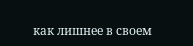как лишнее в своем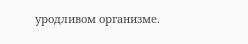уродливом организме.